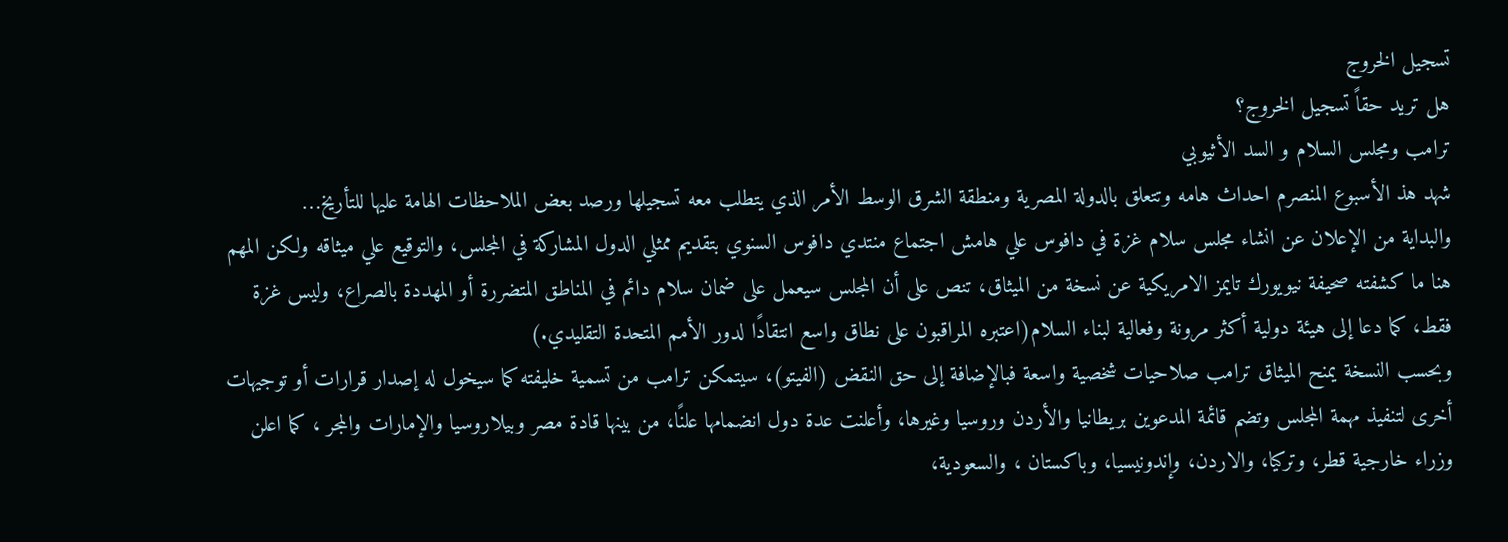تسجيل الخروج
هل تريد حقاً تسجيل الخروج؟
ترامب ومجلس السلام و السد الأثيوبي
شهد هذ الأسبوع المنصرم احداث هامه وتتعلق بالدولة المصرية ومنطقة الشرق الوسط الأمر الذي يتطلب معه تسجيلها ورصد بعض الملاحظات الهامة عليها للتأريخ…
والبداية من الإعلان عن انشاء مجلس سلام غزة في دافوس علي هامش اجتماع منتدي دافوس السنوي بتقديم ممثلي الدول المشاركة في المجلس، والتوقيع علي ميثاقه ولكن المهم هنا ما كشفته صحيفة نيويورك تايمز الامريكية عن نسخة من الميثاق، تنص على أن المجلس سيعمل على ضمان سلام دائم في المناطق المتضررة أو المهددة بالصراع، وليس غزة فقط، كما دعا إلى هيئة دولية أكثر مرونة وفعالية لبناء السلام(اعتبره المراقبون على نطاق واسع انتقادًا لدور الأمم المتحدة التقليدي.)
وبحسب النسخة يمنح الميثاق ترامب صلاحيات شخصية واسعة فبالإضافة إلى حق النقض (الفيتو)، سيتمكن ترامب من تسمية خليفته كما سيخول له إصدار قرارات أو توجيهات أخرى لتنفيذ مهمة المجلس وتضم قائمة المدعوين بريطانيا والأردن وروسيا وغيرها، وأعلنت عدة دول انضمامها علنًا، من بينها قادة مصر وبيلاروسيا والإمارات والمجر ، كما اعلن وزراء خارجية قطر، وتركيا، والاردن، وإندونيسيا، وباكستان ، والسعودية،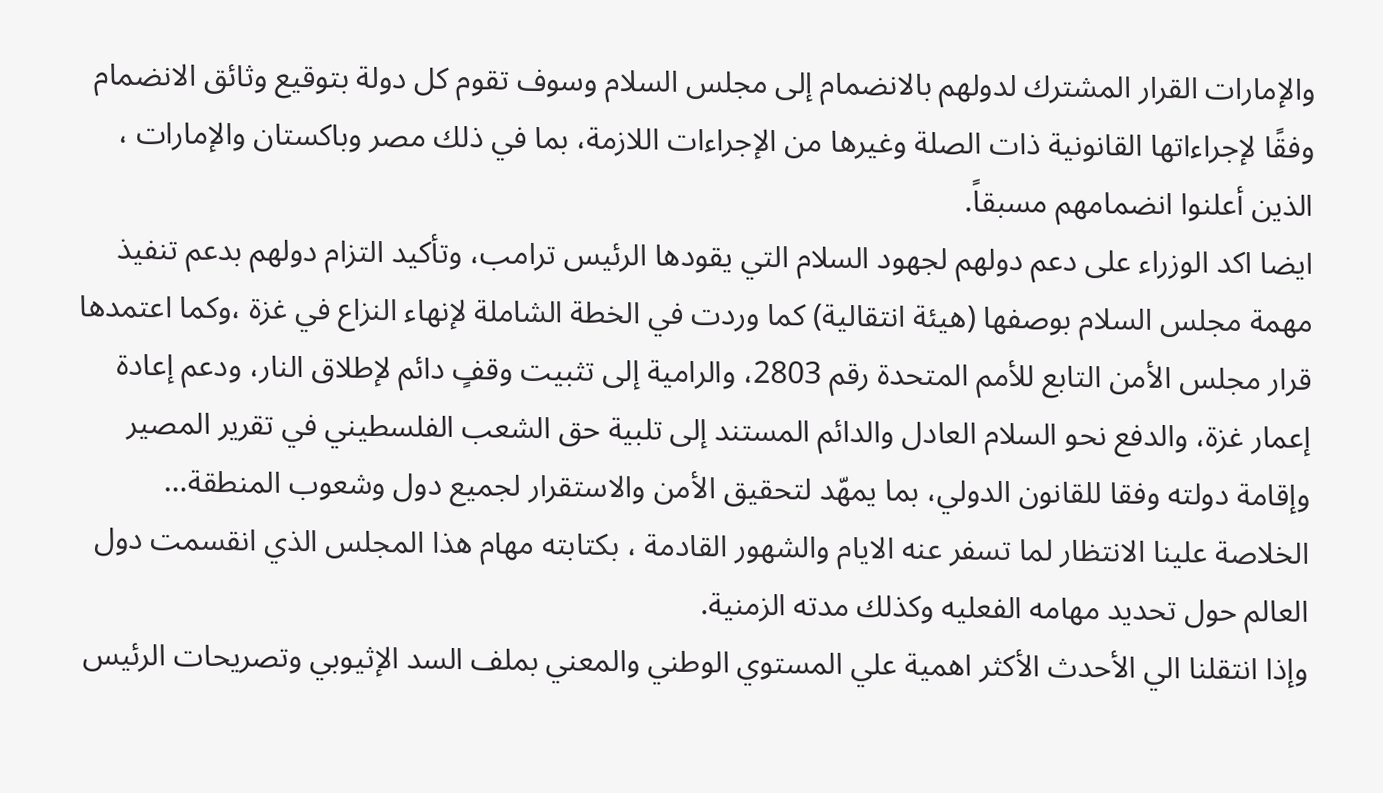والإمارات القرار المشترك لدولهم بالانضمام إلى مجلس السلام وسوف تقوم كل دولة بتوقيع وثائق الانضمام وفقًا لإجراءاتها القانونية ذات الصلة وغيرها من الإجراءات اللازمة، بما في ذلك مصر وباكستان والإمارات ، الذين أعلنوا انضمامهم مسبقاً.
ايضا اكد الوزراء على دعم دولهم لجهود السلام التي يقودها الرئيس ترامب، وتأكيد التزام دولهم بدعم تنفيذ مهمة مجلس السلام بوصفها (هيئة انتقالية) كما وردت في الخطة الشاملة لإنهاء النزاع في غزة ،وكما اعتمدها قرار مجلس الأمن التابع للأمم المتحدة رقم 2803، والرامية إلى تثبيت وقفٍ دائم لإطلاق النار، ودعم إعادة إعمار غزة، والدفع نحو السلام العادل والدائم المستند إلى تلبية حق الشعب الفلسطيني في تقرير المصير وإقامة دولته وفقا للقانون الدولي، بما يمهّد لتحقيق الأمن والاستقرار لجميع دول وشعوب المنطقة…
الخلاصة علينا الانتظار لما تسفر عنه الايام والشهور القادمة ، بكتابته مهام هذا المجلس الذي انقسمت دول العالم حول تحديد مهامه الفعليه وكذلك مدته الزمنية.
وإذا انتقلنا الي الأحدث الأكثر اهمية علي المستوي الوطني والمعني بملف السد الإثيوبي وتصريحات الرئيس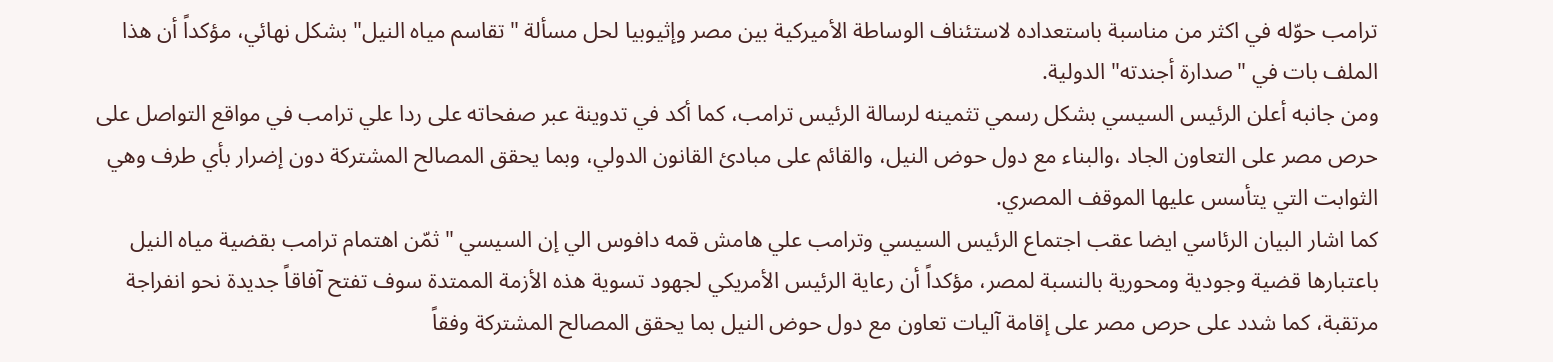ترامب حوّله في اكثر من مناسبة باستعداده لاستئناف الوساطة الأميركية بين مصر وإثيوبيا لحل مسألة "تقاسم مياه النيل" بشكل نهائي، مؤكداً أن هذا الملف بات في "صدارة أجندته" الدولية.
ومن جانبه أعلن الرئيس السيسي بشكل رسمي تثمينه لرسالة الرئيس ترامب، كما أكد في تدوينة عبر صفحاته على ردا علي ترامب في مواقع التواصل على حرص مصر على التعاون الجاد ،والبناء مع دول حوض النيل، والقائم على مبادئ القانون الدولي، وبما يحقق المصالح المشتركة دون إضرار بأي طرف وهي الثوابت التي يتأسس عليها الموقف المصري.
كما اشار البيان الرئاسي ايضا عقب اجتماع الرئيس السيسي وترامب علي هامش قمه دافوس الي إن السيسي "ثمّن اهتمام ترامب بقضية مياه النيل باعتبارها قضية وجودية ومحورية بالنسبة لمصر، مؤكداً أن رعاية الرئيس الأمريكي لجهود تسوية هذه الأزمة الممتدة سوف تفتح آفاقاً جديدة نحو انفراجة مرتقبة، كما شدد على حرص مصر على إقامة آليات تعاون مع دول حوض النيل بما يحقق المصالح المشتركة وفقاً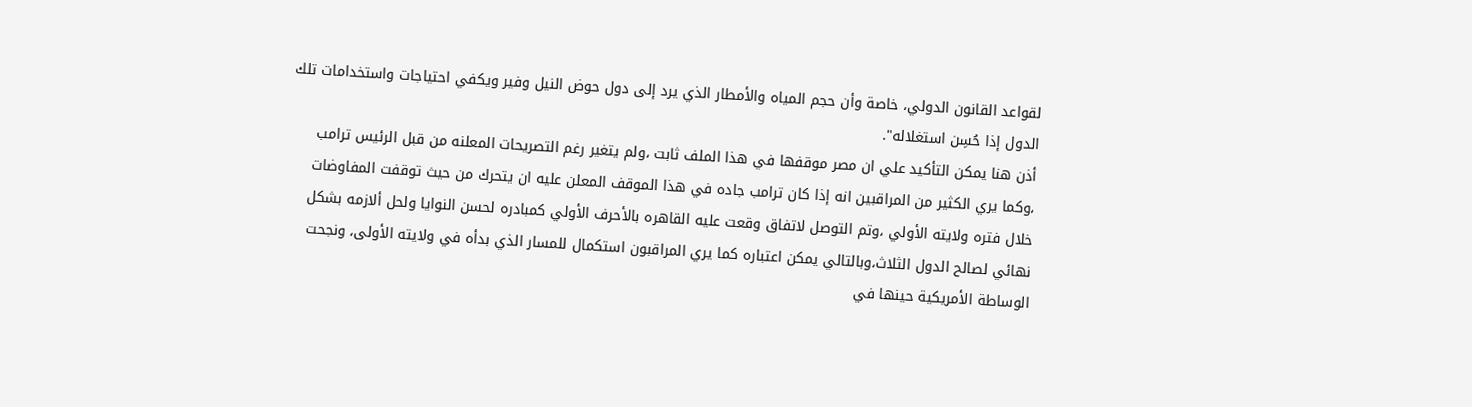لقواعد القانون الدولي، خاصة وأن حجم المياه والأمطار الذي يرد إلى دول حوض النيل وفير ويكفي احتياجات واستخدامات تلك الدول إذا حُسِن استغلاله".
أذن هنا يمكن التأكيد علي ان مصر موقفها في هذا الملف ثابت ،ولم يتغير رغم التصريحات المعلنه من قبل الرئيس ترامب ،وكما يري الكثير من المراقبين انه إذا كان ترامب جاده في هذا الموقف المعلن عليه ان يتحرك من حيث توقفت المفاوضات خلال فتره ولايته الأولي ،وتم التوصل لاتفاق وقعت عليه القاهره بالأحرف الأولي كمبادره لحسن النوايا ولحل ألازمه بشكل نهائي لصالح الدول الثلاث،وبالتالي يمكن اعتباره كما يري المراقبون استكمال للمسار الذي بدأه في ولايته الأولى، ونجحت الوساطة الأمريكية حينها في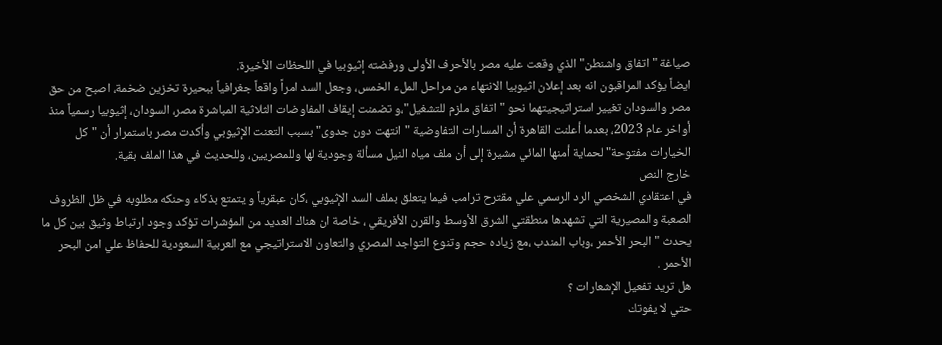صياغة "اتفاق واشنطن" الذي وقعت عليه مصر بالأحرف الأولى ورفضته إثيوبيا في اللحظات الأخيرة.
ايضاً يؤكد المراقبون انه بعد إعلان اثيوبيا الانتهاء من مراحل الملء الخمس، وجعل السد امراً واقعاً جغرافياً ببحيرة تخزين ضخمة، اصبح من حق مصر والسودان تغيير استراتيجيتهما نحو "اتفاق ملزم للتشغيل"،و تضمنت إيقاف المفاوضات الثلاثية المباشرة مصر، السودان، إثيوبيا رسمياً منذ أواخر عام 2023، بعدما أعلنت القاهرة أن المسارات التفاوضية "انتهت دون جدوى" بسبب التعنت الإثيوبي وأكدت مصر باستمرار أن "كل الخيارات مفتوحة" لحماية أمنها المائي مشيرة إلى أن ملف مياه النيل مسألة وجودية لها وللمصريين، وللحديث في هذا الملف بقية.
خارج النص
في اعتقادي الشخصي الرد الرسمي علي مقترح ترامب فيما يتعلق بملف السد الإثيوبي ،كان عبقرياً و يتمتع بذكاء وحنكه مطلوبه في ظل الظروف الصعبة والمصيرية التي تشهدها منطقتي الشرق الأوسط والقرن الأفريقي ، خاصة ان هناك العديد من المؤشرات تؤكد وجود ارتباط وثيق بين كل ما يحدث "البحر الأحمر ،وباب المندب ،مع زياده حجم وتنوع التواجد المصري والتعاون الاستراتيجي مع العربية السعودية للحفاظ علي امن البحر الأحمر .
هل تريد تفعيل الإشعارات ؟
حتي لا يفوتك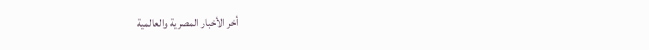أخر الأخبار المصرية والعالمية